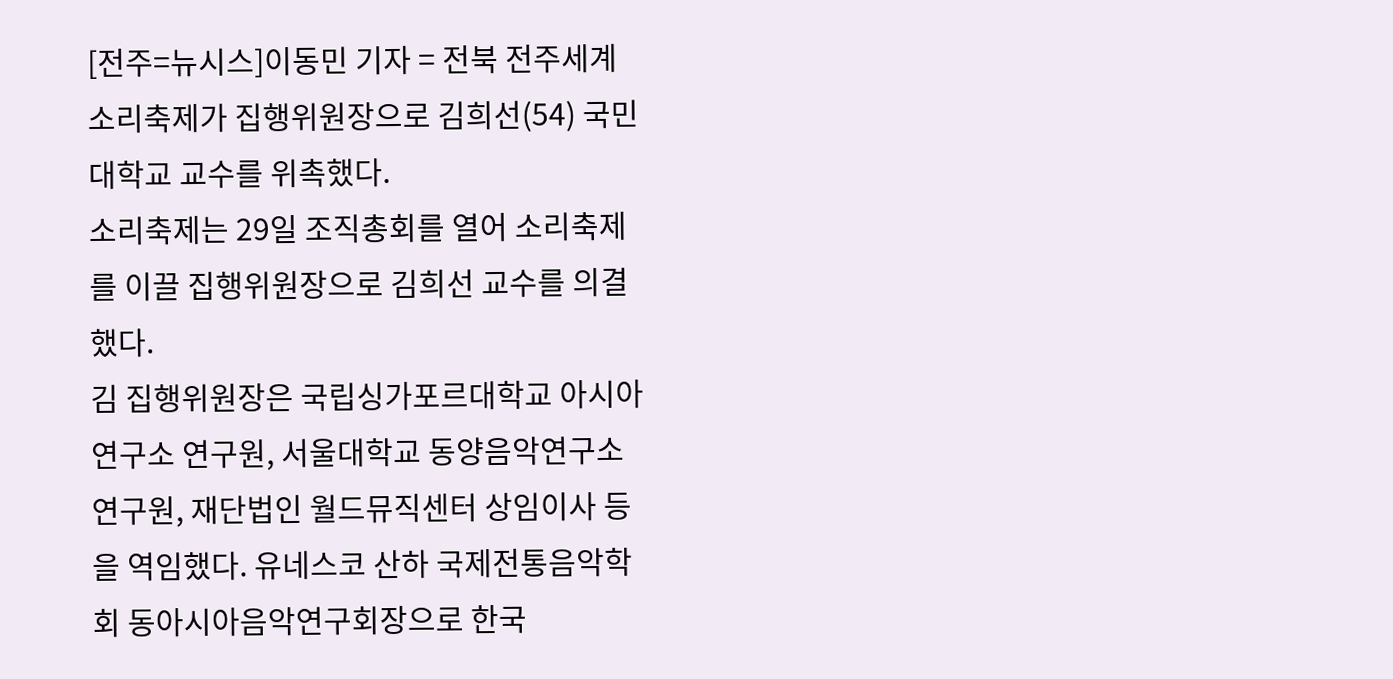[전주=뉴시스]이동민 기자 = 전북 전주세계소리축제가 집행위원장으로 김희선(54) 국민대학교 교수를 위촉했다.
소리축제는 29일 조직총회를 열어 소리축제를 이끌 집행위원장으로 김희선 교수를 의결했다.
김 집행위원장은 국립싱가포르대학교 아시아연구소 연구원, 서울대학교 동양음악연구소 연구원, 재단법인 월드뮤직센터 상임이사 등을 역임했다. 유네스코 산하 국제전통음악학회 동아시아음악연구회장으로 한국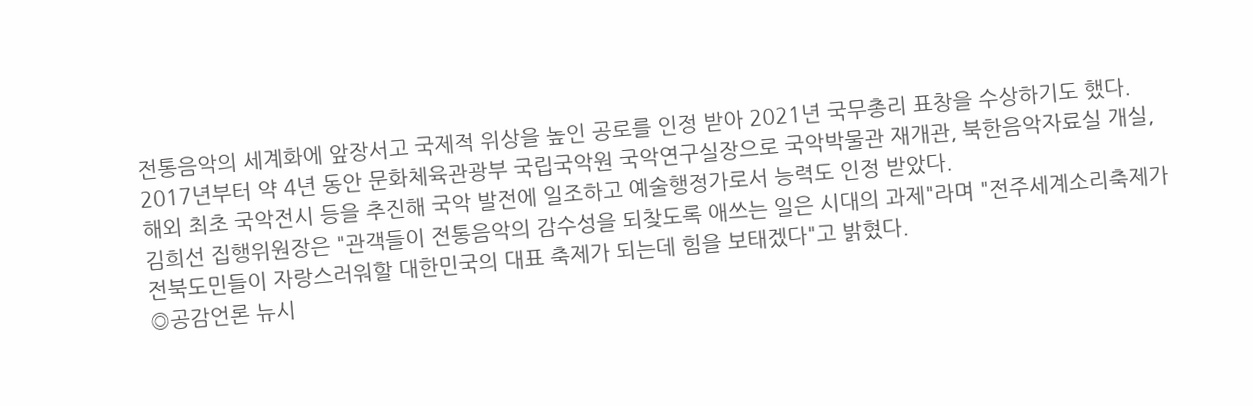전통음악의 세계화에 앞장서고 국제적 위상을 높인 공로를 인정 받아 2021년 국무총리 표창을 수상하기도 했다.
2017년부터 약 4년 동안 문화체육관광부 국립국악원 국악연구실장으로 국악박물관 재개관, 북한음악자료실 개실, 해외 최초 국악전시 등을 추진해 국악 발전에 일조하고 예술행정가로서 능력도 인정 받았다.
김희선 집행위원장은 "관객들이 전통음악의 감수성을 되찾도록 애쓰는 일은 시대의 과제"라며 "전주세계소리축제가 전북도민들이 자랑스러워할 대한민국의 대표 축제가 되는데 힘을 보태겠다"고 밝혔다.
◎공감언론 뉴시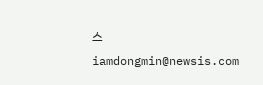스 iamdongmin@newsis.com